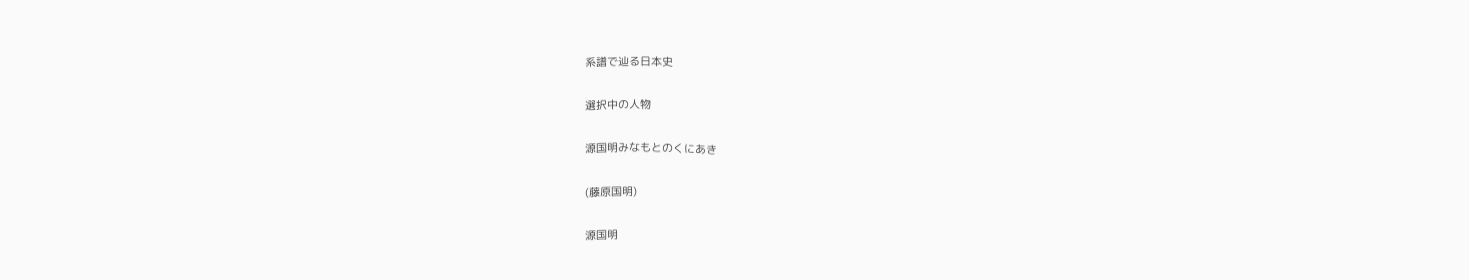系譜で辿る日本史

選択中の人物

源国明みなもとのくにあき

(藤原国明)

源国明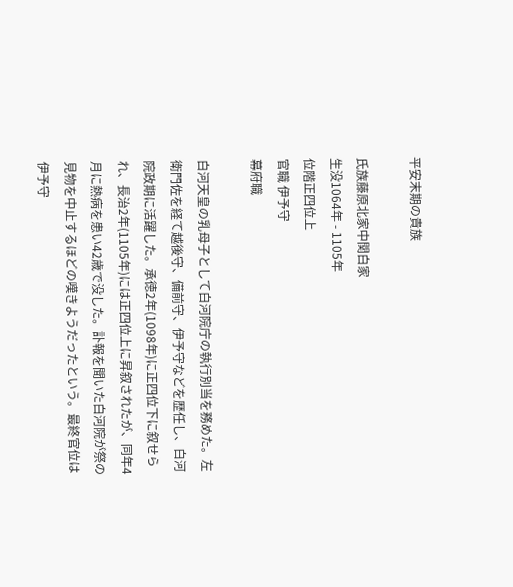平安末期の貴族

氏族藤原北家中関白家
生没1064年 - 1105年
位階正四位上
官職 伊予守
幕府職

白河天皇の乳母子として白河院庁の執行別当を務めた。左衛門佐を経て越後守、備前守、伊予守などを歴任し、白河院政期に活躍した。承徳2年(1098年)に正四位下に叙せられ、長治2年(1105年)には正四位上に昇叙されたが、同年4月に熱病を患い42歳で没した。訃報を聞いた白河院が祭の見物を中止するほどの嘆きようだったという。最終官位は伊予守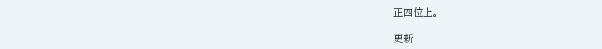正四位上。

更新